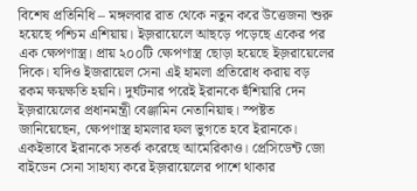বিশেষ প্রতিনিধি – মঙ্গলবার রাত থেকে নতুন করে উত্তেজনা শুরু হয়েছে পশ্চিম এশিয়ায়। ইজ়রায়েলে আছড়ে পড়েছে একের পর এক ক্ষেপণাস্ত্র। প্রায় ২০০টি ক্ষেপণাস্ত্র ছোড়া হয়েছে ইজ়রায়েলের দিকে। যদিও ইজরায়েল সেনা এই হামলা প্রতিরোধ করায় বড় রকম ক্ষয়ক্ষতি হয়নি। দুর্ঘটনার পরেই ইরানকে হুঁশিয়ারি দেন ইজ়রায়েলের প্রধানমন্ত্রী বেঞ্জামিন নেতানিয়াহু। স্পষ্টত জানিয়েছেন, ক্ষেপণাস্ত্র হামলার ফল ভুগতে হবে ইরানকে। একইভাবে ইরানকে সতর্ক করেছে আমেরিকাও। প্রেসিডেন্ট জো বাইডেন সেনা সাহায্য করে ইজ়রায়েলের পাশে থাকার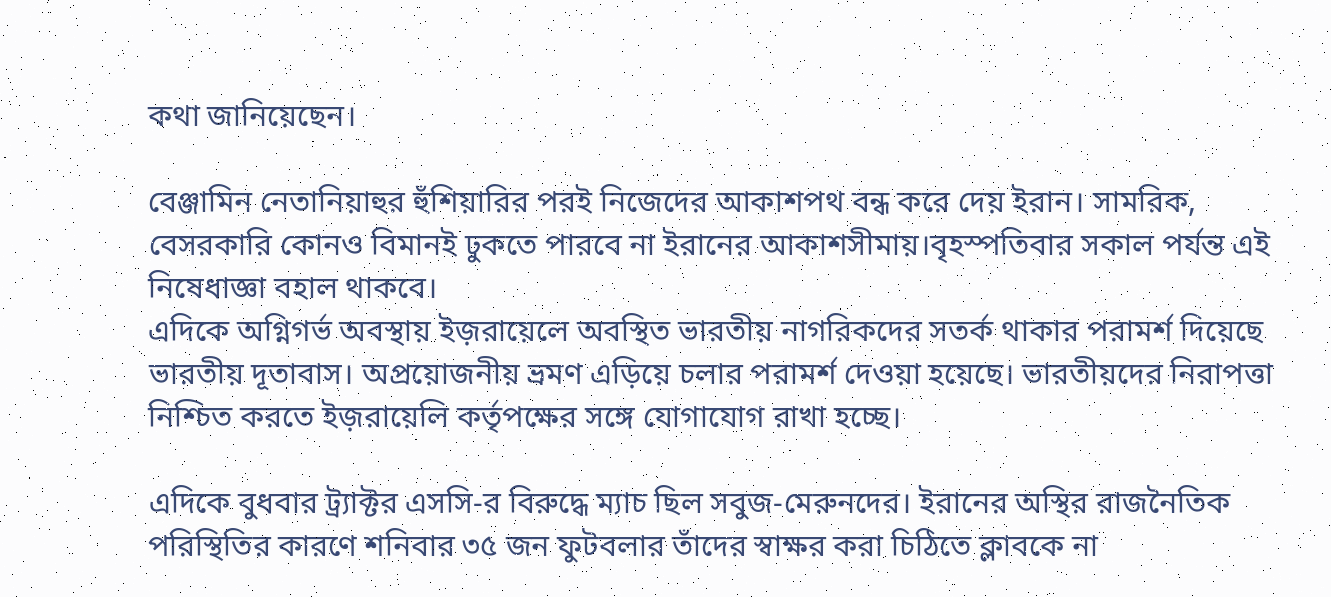কথা জানিয়েছেন।

বেঞ্জামিন নেতানিয়াহুর হুঁশিয়ারির পরই নিজেদের আকাশপথ বন্ধ করে দেয় ইরান। সামরিক, বেসরকারি কোনও বিমানই ঢুকতে পারবে না ইরানের আকাশসীমায়।বৃহস্পতিবার সকাল পর্যন্ত এই নিষেধাজ্ঞা বহাল থাকবে।
এদিকে অগ্নিগর্ভ অবস্থায় ইজ়রায়েলে অবস্থিত ভারতীয় নাগরিকদের সতর্ক থাকার পরামর্শ দিয়েছে ভারতীয় দূতাবাস। অপ্রয়োজনীয় ভ্রমণ এড়িয়ে চলার পরামর্শ দেওয়া হয়েছে। ভারতীয়দের নিরাপত্তা নিশ্চিত করতে ইজ়রায়েলি কর্তৃপক্ষের সঙ্গে যোগাযোগ রাখা হচ্ছে।

এদিকে বুধবার ট্র্যাক্টর এসসি-র বিরুদ্ধে ম্যাচ ছিল সবুজ-মেরুনদের। ইরানের অস্থির রাজনৈতিক পরিস্থিতির কারণে শনিবার ৩৫ জন ফুটবলার তাঁদের স্বাক্ষর করা চিঠিতে ক্লাবকে না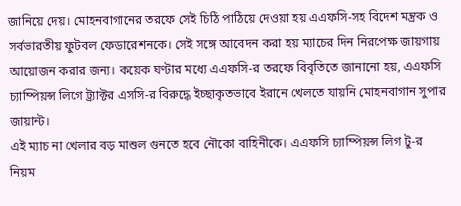জানিয়ে দেয়। মোহনবাগানের তরফে সেই চিঠি পাঠিয়ে দেওয়া হয় এএফসি-সহ বিদেশ মন্ত্রক ও সর্বভারতীয় ফুটবল ফেডারেশনকে। সেই সঙ্গে আবেদন করা হয় ম্যাচের দিন নিরপেক্ষ জায়গায় আয়োজন করার জন্য। কয়েক ঘণ্টার মধ্যে এএফসি-র তরফে বিবৃতিতে জানানো হয়, এএফসি চ্যাম্পিয়ন্স লিগে ট্র্যাক্টর এসসি-র বিরুদ্ধে ইচ্ছাকৃতভাবে ইরানে খেলতে যায়নি মোহনবাগান সুপার জায়ান্ট।
এই ম্যাচ না খেলার বড় মাশুল গুনতে হবে নৌকো বাহিনীকে। এএফসি চ্যাম্পিয়ন্স লিগ টু-র নিয়ম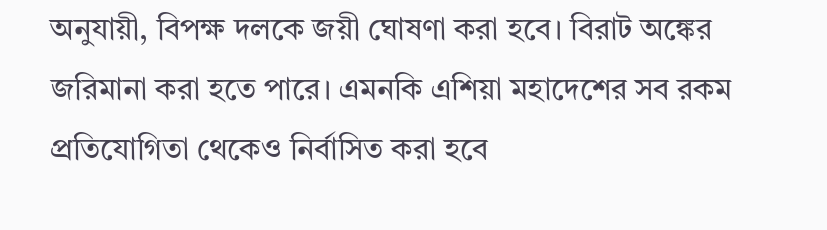অনুযায়ী, বিপক্ষ দলকে জয়ী ঘোষণা করা হবে। বিরাট অঙ্কের জরিমানা করা হতে পারে। এমনকি এশিয়া মহাদেশের সব রকম প্রতিযোগিতা থেকেও নির্বাসিত করা হবে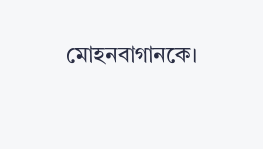মোহনবাগানকে।